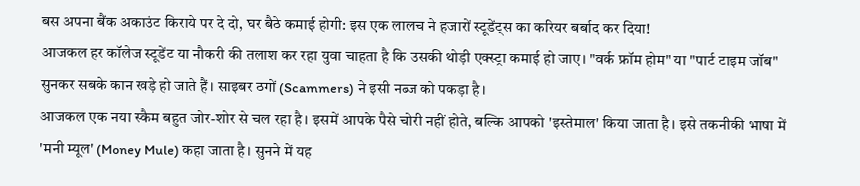बस अपना बैंक अकाउंट किराये पर दे दो, घर बैठे कमाई होगी: इस एक लालच ने हजारों स्टूडेंट्स का करियर बर्बाद कर दिया!
आजकल हर कॉलेज स्टूडेंट या नौकरी की तलाश कर रहा युवा चाहता है कि उसकी थोड़ी एक्स्ट्रा कमाई हो जाए। "वर्क फ्रॉम होम" या "पार्ट टाइम जॉब" सुनकर सबके कान खड़े हो जाते हैं। साइबर ठगों (Scammers) ने इसी नब्ज को पकड़ा है।
आजकल एक नया स्कैम बहुत जोर-शोर से चल रहा है। इसमें आपके पैसे चोरी नहीं होते, बल्कि आपको 'इस्तेमाल' किया जाता है। इसे तकनीकी भाषा में 'मनी म्यूल' (Money Mule) कहा जाता है। सुनने में यह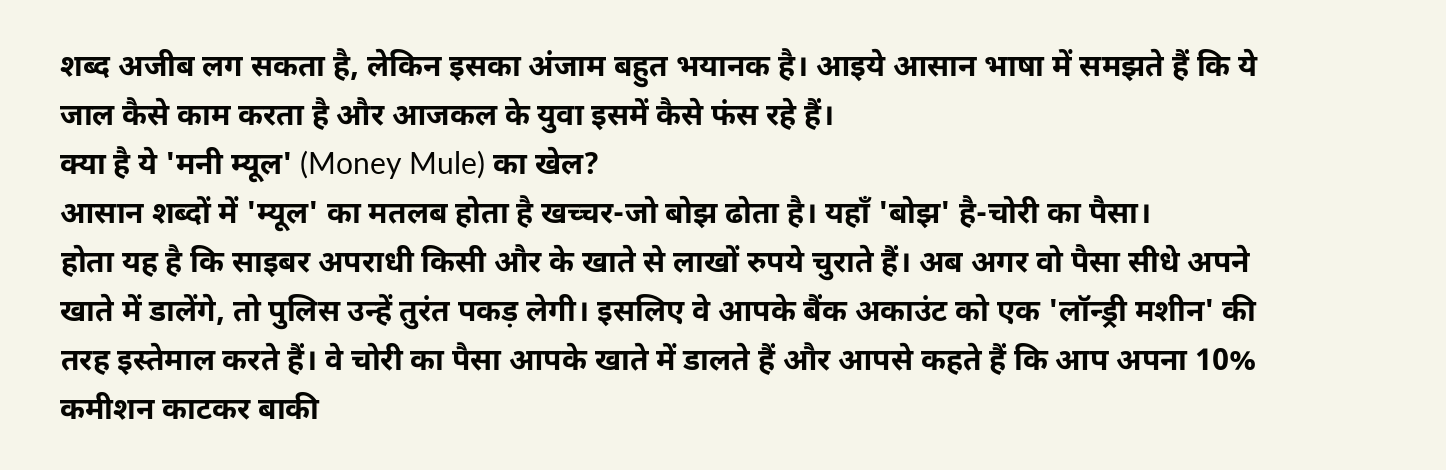शब्द अजीब लग सकता है, लेकिन इसका अंजाम बहुत भयानक है। आइये आसान भाषा में समझते हैं कि ये जाल कैसे काम करता है और आजकल के युवा इसमें कैसे फंस रहे हैं।
क्या है ये 'मनी म्यूल' (Money Mule) का खेल?
आसान शब्दों में 'म्यूल' का मतलब होता है खच्चर-जो बोझ ढोता है। यहाँ 'बोझ' है-चोरी का पैसा।
होता यह है कि साइबर अपराधी किसी और के खाते से लाखों रुपये चुराते हैं। अब अगर वो पैसा सीधे अपने खाते में डालेंगे, तो पुलिस उन्हें तुरंत पकड़ लेगी। इसलिए वे आपके बैंक अकाउंट को एक 'लॉन्ड्री मशीन' की तरह इस्तेमाल करते हैं। वे चोरी का पैसा आपके खाते में डालते हैं और आपसे कहते हैं कि आप अपना 10% कमीशन काटकर बाकी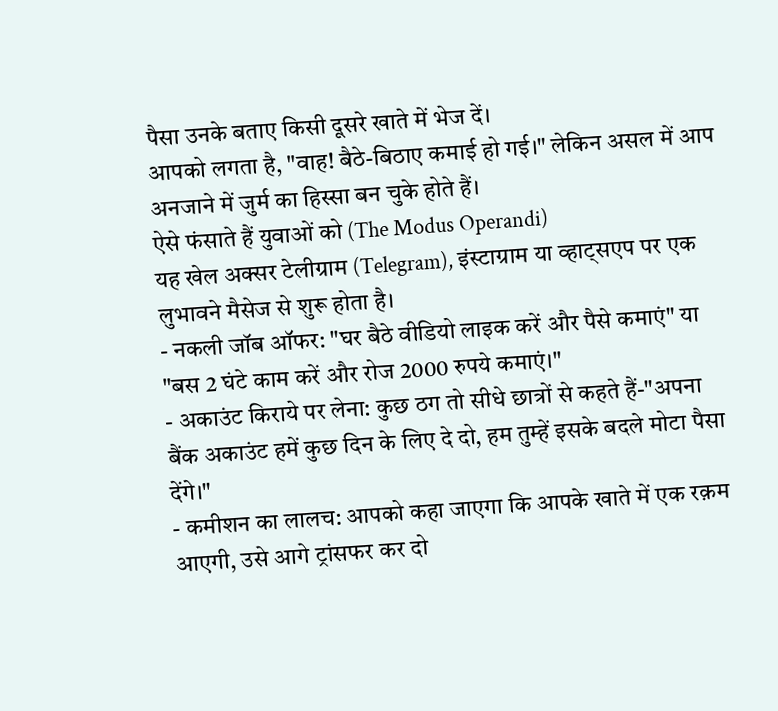पैसा उनके बताए किसी दूसरे खाते में भेज दें।
आपको लगता है, "वाह! बैठे-बिठाए कमाई हो गई।" लेकिन असल में आप अनजाने में जुर्म का हिस्सा बन चुके होते हैं।
ऐसे फंसाते हैं युवाओं को (The Modus Operandi)
यह खेल अक्सर टेलीग्राम (Telegram), इंस्टाग्राम या व्हाट्सएप पर एक लुभावने मैसेज से शुरू होता है।
- नकली जॉब ऑफर: "घर बैठे वीडियो लाइक करें और पैसे कमाएं" या "बस 2 घंटे काम करें और रोज 2000 रुपये कमाएं।"
- अकाउंट किराये पर लेना: कुछ ठग तो सीधे छात्रों से कहते हैं-"अपना बैंक अकाउंट हमें कुछ दिन के लिए दे दो, हम तुम्हें इसके बदले मोटा पैसा देंगे।"
- कमीशन का लालच: आपको कहा जाएगा कि आपके खाते में एक रक़म आएगी, उसे आगे ट्रांसफर कर दो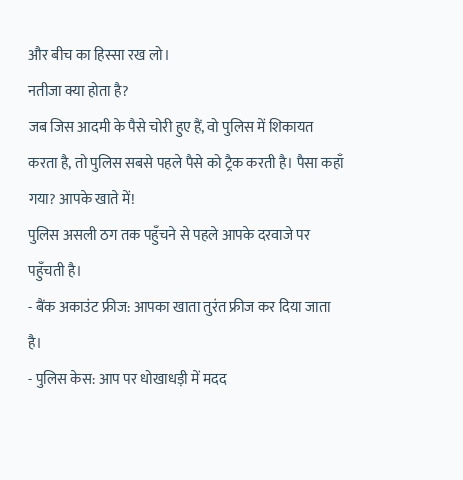और बीच का हिस्सा रख लो।
नतीजा क्या होता है?
जब जिस आदमी के पैसे चोरी हुए हैं, वो पुलिस में शिकायत करता है, तो पुलिस सबसे पहले पैसे को ट्रैक करती है। पैसा कहाँ गया? आपके खाते में!
पुलिस असली ठग तक पहुँचने से पहले आपके दरवाजे पर पहुँचती है।
- बैंक अकाउंट फ्रीज: आपका खाता तुरंत फ्रीज कर दिया जाता है।
- पुलिस केस: आप पर धोखाधड़ी में मदद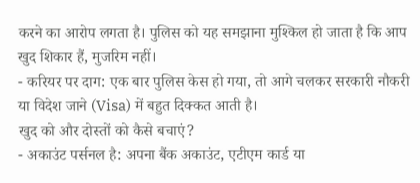करने का आरोप लगता है। पुलिस को यह समझाना मुश्किल हो जाता है कि आप खुद शिकार हैं, मुजरिम नहीं।
- करियर पर दाग: एक बार पुलिस केस हो गया, तो आगे चलकर सरकारी नौकरी या विदेश जाने (Visa) में बहुत दिक्कत आती है।
खुद को और दोस्तों को कैसे बचाएं?
- अकाउंट पर्सनल है: अपना बैंक अकाउंट, एटीएम कार्ड या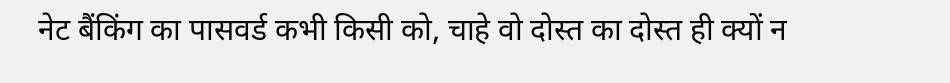नेट बैंकिंग का पासवर्ड कभी किसी को, चाहे वो दोस्त का दोस्त ही क्यों न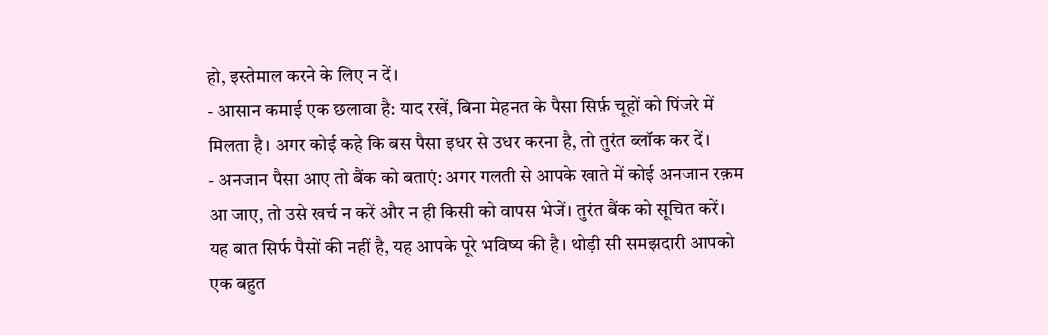हो, इस्तेमाल करने के लिए न दें।
- आसान कमाई एक छलावा है: याद रखें, बिना मेहनत के पैसा सिर्फ़ चूहों को पिंजरे में मिलता है। अगर कोई कहे कि बस पैसा इधर से उधर करना है, तो तुरंत ब्लॉक कर दें।
- अनजान पैसा आए तो बैंक को बताएं: अगर गलती से आपके खाते में कोई अनजान रक़म आ जाए, तो उसे खर्च न करें और न ही किसी को वापस भेजें। तुरंत बैंक को सूचित करें।
यह बात सिर्फ पैसों की नहीं है, यह आपके पूरे भविष्य की है। थोड़ी सी समझदारी आपको एक बहुत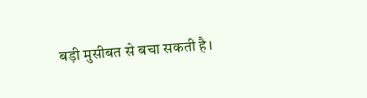बड़ी मुसीबत से बचा सकती है।